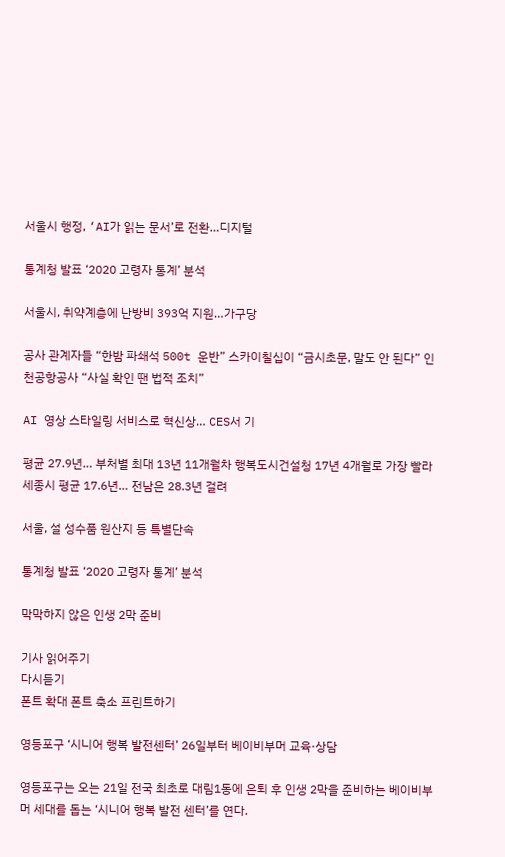서울시 행정, ‘AI가 읽는 문서’로 전환…디지털

통계청 발표 ‘2020 고령자 통계’ 분석

서울시, 취약계층에 난방비 393억 지원…가구당

공사 관계자들 “한밤 파쇄석 500t 운반” 스카이칠십이 “금시초문, 말도 안 된다” 인천공항공사 “사실 확인 땐 법적 조치”

AI 영상 스타일링 서비스로 혁신상… CES서 기

평균 27.9년… 부처별 최대 13년 11개월차 행복도시건설청 17년 4개월로 가장 빨라 세종시 평균 17.6년… 전남은 28.3년 걸려

서울, 설 성수품 원산지 등 특별단속

통계청 발표 ‘2020 고령자 통계’ 분석

막막하지 않은 인생 2막 준비

기사 읽어주기
다시듣기
폰트 확대 폰트 축소 프린트하기

영등포구 ‘시니어 행복 발전센터’ 26일부터 베이비부머 교육·상담

영등포구는 오는 21일 전국 최초로 대림1동에 은퇴 후 인생 2막을 준비하는 베이비부머 세대를 돕는 ‘시니어 행복 발전 센터’를 연다.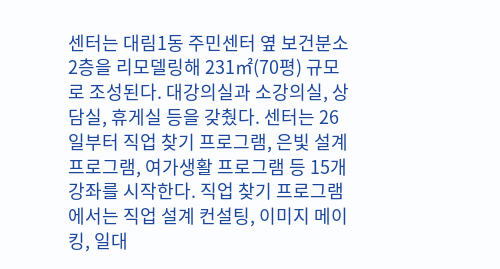센터는 대림1동 주민센터 옆 보건분소 2층을 리모델링해 231㎡(70평) 규모로 조성된다. 대강의실과 소강의실, 상담실, 휴게실 등을 갖췄다. 센터는 26일부터 직업 찾기 프로그램, 은빛 설계 프로그램, 여가생활 프로그램 등 15개 강좌를 시작한다. 직업 찾기 프로그램에서는 직업 설계 컨설팅, 이미지 메이킹, 일대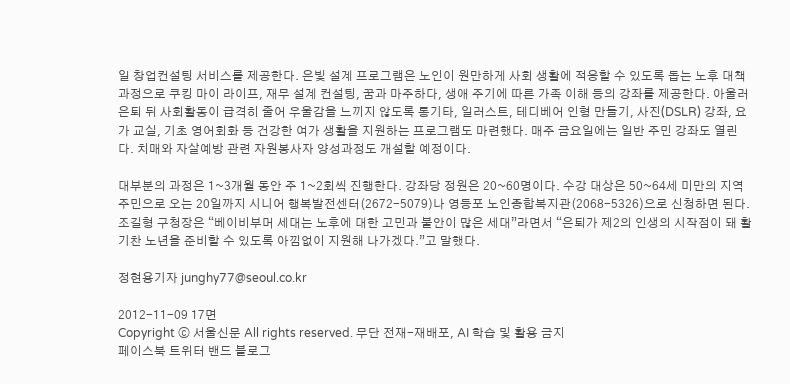일 창업컨설팅 서비스를 제공한다. 은빛 설계 프로그램은 노인이 원만하게 사회 생활에 적응할 수 있도록 돕는 노후 대책 과정으로 쿠킹 마이 라이프, 재무 설계 컨설팅, 꿈과 마주하다, 생애 주기에 따른 가족 이해 등의 강좌를 제공한다. 아울러 은퇴 뒤 사회활동이 급격히 줄어 우울감을 느끼지 않도록 통기타, 일러스트, 테디베어 인형 만들기, 사진(DSLR) 강좌, 요가 교실, 기초 영어회화 등 건강한 여가 생활을 지원하는 프로그램도 마련했다. 매주 금요일에는 일반 주민 강좌도 열린다. 치매와 자살예방 관련 자원봉사자 양성과정도 개설할 예정이다.

대부분의 과정은 1~3개월 동안 주 1~2회씩 진행한다. 강좌당 정원은 20~60명이다. 수강 대상은 50~64세 미만의 지역 주민으로 오는 20일까지 시니어 행복발전센터(2672-5079)나 영등포 노인종합복지관(2068-5326)으로 신청하면 된다. 조길형 구청장은 “베이비부머 세대는 노후에 대한 고민과 불안이 많은 세대”라면서 “은퇴가 제2의 인생의 시작점이 돼 활기찬 노년을 준비할 수 있도록 아낌없이 지원해 나가겠다.”고 말했다.

정현용기자 junghy77@seoul.co.kr

2012-11-09 17면
Copyright ⓒ 서울신문 All rights reserved. 무단 전재-재배포, AI 학습 및 활용 금지
페이스북 트위터 밴드 블로그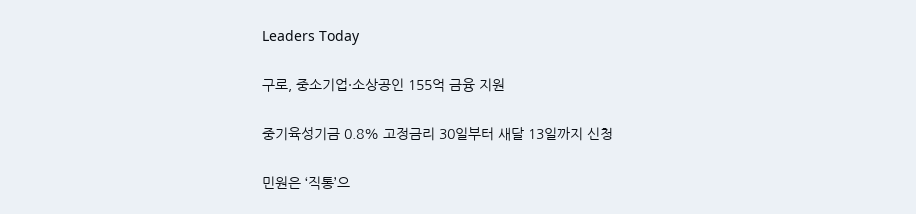Leaders Today

구로, 중소기업·소상공인 155억 금융 지원

중기육성기금 0.8% 고정금리 30일부터 새달 13일까지 신청

민원은 ‘직통’으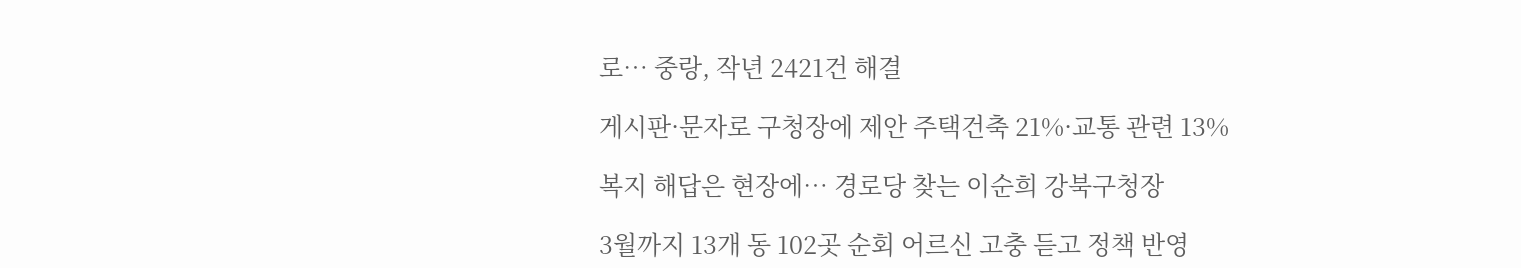로… 중랑, 작년 2421건 해결

게시판·문자로 구청장에 제안 주택건축 21%·교통 관련 13%

복지 해답은 현장에… 경로당 찾는 이순희 강북구청장

3월까지 13개 동 102곳 순회 어르신 고충 듣고 정책 반영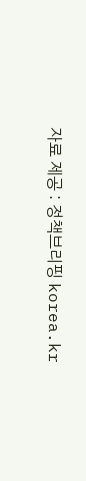자료 제공 : 정책브리핑 korea.kr